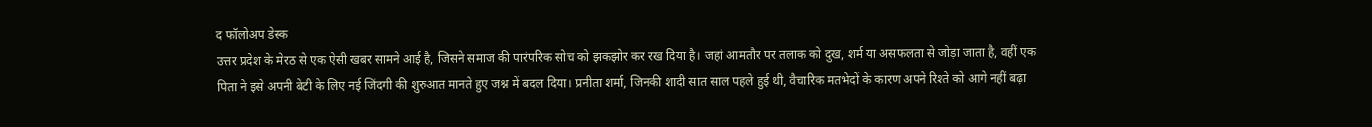द फॉलोअप डेस्क
उत्तर प्रदेश के मेरठ से एक ऐसी खबर सामने आई है, जिसने समाज की पारंपरिक सोच को झकझोर कर रख दिया है। जहां आमतौर पर तलाक को दुख, शर्म या असफलता से जोड़ा जाता है, वहीं एक पिता ने इसे अपनी बेटी के लिए नई जिंदगी की शुरुआत मानते हुए जश्न में बदल दिया। प्रनीता शर्मा, जिनकी शादी सात साल पहले हुई थी, वैचारिक मतभेदों के कारण अपने रिश्ते को आगे नहीं बढ़ा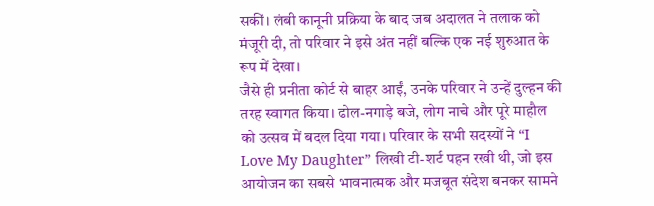सकीं। लंबी कानूनी प्रक्रिया के बाद जब अदालत ने तलाक को मंजूरी दी, तो परिवार ने इसे अंत नहीं बल्कि एक नई शुरुआत के रूप में देखा।
जैसे ही प्रनीता कोर्ट से बाहर आईं, उनके परिवार ने उन्हें दुल्हन की तरह स्वागत किया। ढोल-नगाड़े बजे, लोग नाचे और पूरे माहौल को उत्सव में बदल दिया गया। परिवार के सभी सदस्यों ने “I Love My Daughter” लिखी टी-शर्ट पहन रखी थी, जो इस आयोजन का सबसे भावनात्मक और मजबूत संदेश बनकर सामने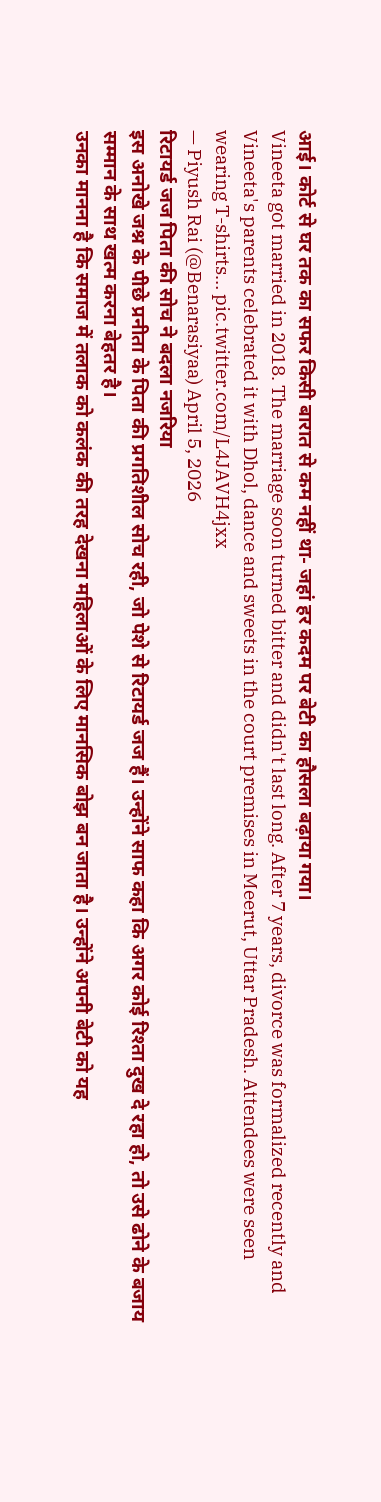आई। कोर्ट से घर तक का सफर किसी बारात से कम नहीं था- जहां हर कदम पर बेटी का हौसला बढ़ाया गया।
Vineeta got married in 2018. The marriage soon turned bitter and didn't last long. After 7 years, divorce was formalized recently and Vineeta's parents celebrated it with Dhol, dance and sweets in the court premises in Meerut, Uttar Pradesh. Attendees were seen wearing T-shirts… pic.twitter.com/L4JAVH4jxx
— Piyush Rai (@Benarasiyaa) April 5, 2026
रिटायर्ड जज पिता की सोच ने बदला नजरिया
इस अनोखे जश्न के पीछे प्रनीता के पिता की प्रगतिशील सोच रही, जो पेशे से रिटायर्ड जज हैं। उन्होंने साफ कहा कि अगर कोई रिश्ता दुख दे रहा हो, तो उसे ढोने के बजाय सम्मान के साथ खत्म करना बेहतर है।
उनका मानना है कि समाज में तलाक को कलंक की तरह देखना महिलाओं के लिए मानसिक बोझ बन जाता है। उन्होंने अपनी बेटी को यह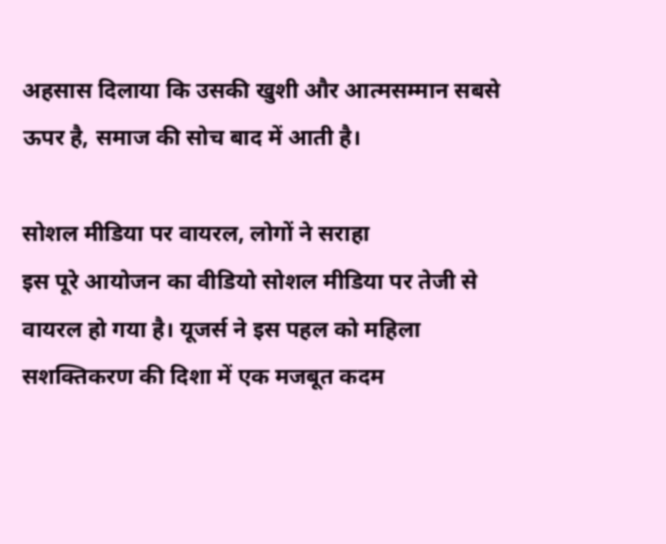अहसास दिलाया कि उसकी खुशी और आत्मसम्मान सबसे ऊपर है, समाज की सोच बाद में आती है।

सोशल मीडिया पर वायरल, लोगों ने सराहा
इस पूरे आयोजन का वीडियो सोशल मीडिया पर तेजी से वायरल हो गया है। यूजर्स ने इस पहल को महिला सशक्तिकरण की दिशा में एक मजबूत कदम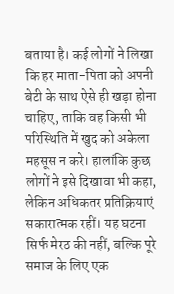बताया है। कई लोगों ने लिखा कि हर माता-पिता को अपनी बेटी के साथ ऐसे ही खड़ा होना चाहिए, ताकि वह किसी भी परिस्थिति में खुद को अकेला महसूस न करे। हालांकि कुछ लोगों ने इसे दिखावा भी कहा, लेकिन अधिकतर प्रतिक्रियाएं सकारात्मक रहीं। यह घटना सिर्फ मेरठ की नहीं, बल्कि पूरे समाज के लिए एक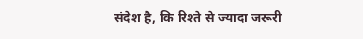संदेश है, कि रिश्ते से ज्यादा जरूरी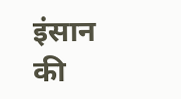इंसान की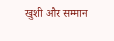खुशी और सम्मान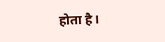होता है।